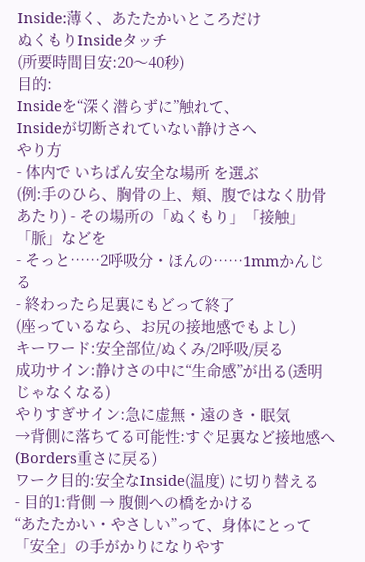Inside:薄く、あたたかいところだけ
ぬくもりInsideタッチ
(所要時間目安:20〜40秒)
目的:
Insideを“深く潜らずに”触れて、
Insideが切断されていない静けさへ
やり方
- 体内で いちばん安全な場所 を選ぶ
(例:手のひら、胸骨の上、頬、腹ではなく肋骨あたり) - その場所の「ぬくもり」「接触」「脈」などを
- そっと……2呼吸分・ほんの……1mmかんじる
- 終わったら足裏にもどって終了
(座っているなら、お尻の接地感でもよし)
キーワード:安全部位/ぬくみ/2呼吸/戻る
成功サイン:静けさの中に“生命感”が出る(透明じゃなくなる)
やりすぎサイン:急に虚無・遠のき・眠気
→背側に落ちてる可能性:すぐ足裏など接地感へ(Borders重さに戻る)
ワーク目的:安全なInside(温度) に切り替える
- 目的1:背側 → 腹側への橋をかける
“あたたかい・やさしい”って、身体にとって「安全」の手がかりになりやす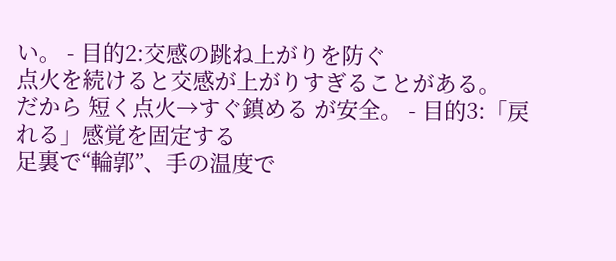い。 - 目的2:交感の跳ね上がりを防ぐ
点火を続けると交感が上がりすぎることがある。
だから 短く点火→すぐ鎮める が安全。 - 目的3:「戻れる」感覚を固定する
足裏で“輪郭”、手の温度で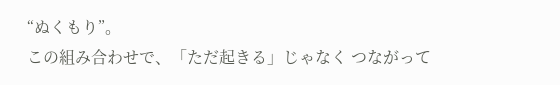“ぬくもり”。
この組み合わせで、「ただ起きる」じゃなく つながって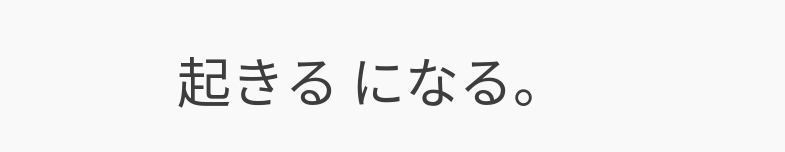起きる になる。